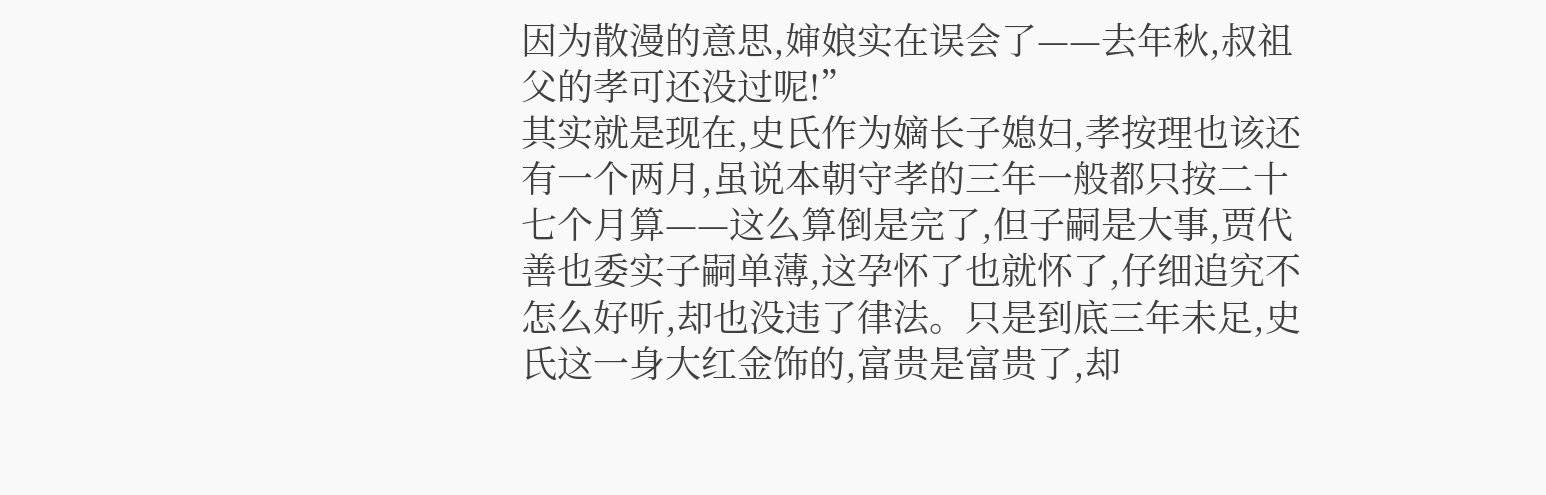因为散漫的意思,婶娘实在误会了——去年秋,叔祖父的孝可还没过呢!”
其实就是现在,史氏作为嫡长子媳妇,孝按理也该还有一个两月,虽说本朝守孝的三年一般都只按二十七个月算——这么算倒是完了,但子嗣是大事,贾代善也委实子嗣单薄,这孕怀了也就怀了,仔细追究不怎么好听,却也没违了律法。只是到底三年未足,史氏这一身大红金饰的,富贵是富贵了,却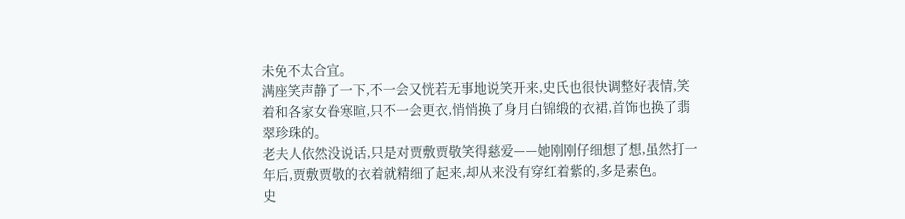未免不太合宜。
满座笑声静了一下,不一会又恍若无事地说笑开来,史氏也很快调整好表情,笑着和各家女眷寒暄,只不一会更衣,悄悄换了身月白锦缎的衣裙,首饰也换了翡翠珍珠的。
老夫人依然没说话,只是对贾敷贾敬笑得慈爱——她刚刚仔细想了想,虽然打一年后,贾敷贾敬的衣着就精细了起来,却从来没有穿红着紫的,多是素色。
史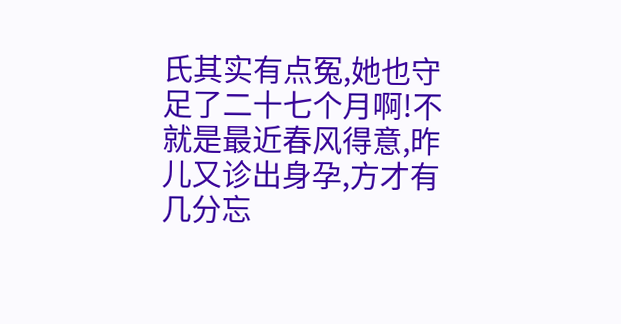氏其实有点冤,她也守足了二十七个月啊!不就是最近春风得意,昨儿又诊出身孕,方才有几分忘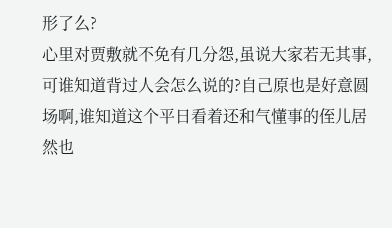形了么?
心里对贾敷就不免有几分怨,虽说大家若无其事,可谁知道背过人会怎么说的?自己原也是好意圆场啊,谁知道这个平日看着还和气懂事的侄儿居然也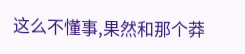这么不懂事,果然和那个莽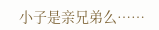小子是亲兄弟么……